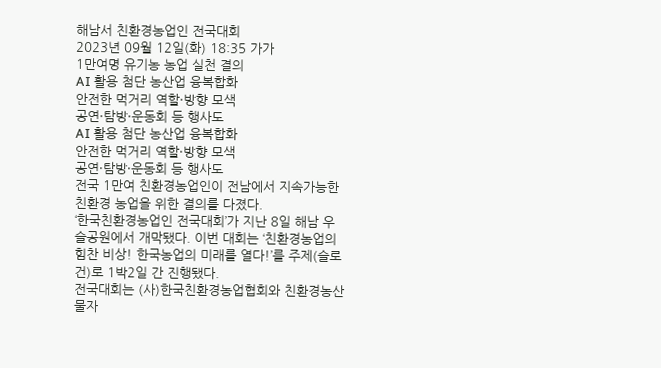해남서 친환경농업인 전국대회
2023년 09월 12일(화) 18:35 가가
1만여명 유기농 농업 실천 결의
AI 활용 첨단 농산업 융복합화
안전한 먹거리 역할·방향 모색
공연·탐방·운동회 등 행사도
AI 활용 첨단 농산업 융복합화
안전한 먹거리 역할·방향 모색
공연·탐방·운동회 등 행사도
전국 1만여 친환경농업인이 전남에서 지속가능한 친환경 농업을 위한 결의를 다졌다.
‘한국친환경농업인 전국대회’가 지난 8일 해남 우슬공원에서 개막됐다. 이번 대회는 ‘친환경농업의 힘찬 비상! 한국농업의 미래를 열다!’를 주제(슬로건)로 1박2일 간 진행됐다.
전국대회는 (사)한국친환경농업협회와 친환경농산물자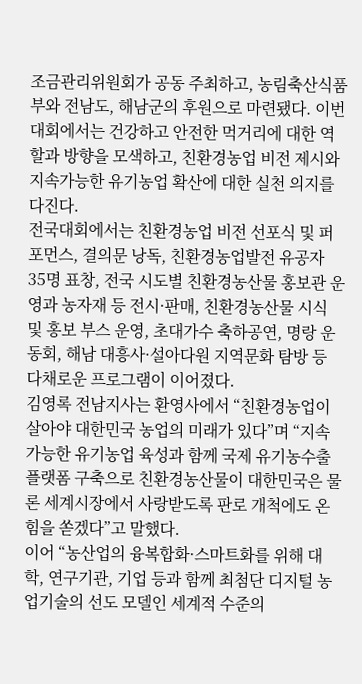조금관리위원회가 공동 주최하고, 농림축산식품부와 전남도, 해남군의 후원으로 마련됐다. 이번 대회에서는 건강하고 안전한 먹거리에 대한 역할과 방향을 모색하고, 친환경농업 비전 제시와 지속가능한 유기농업 확산에 대한 실천 의지를 다진다.
전국대회에서는 친환경농업 비전 선포식 및 퍼포먼스, 결의문 낭독, 친환경농업발전 유공자 35명 표창, 전국 시도별 친환경농산물 홍보관 운영과 농자재 등 전시·판매, 친환경농산물 시식 및 홍보 부스 운영, 초대가수 축하공연, 명랑 운동회, 해남 대흥사·설아다원 지역문화 탐방 등 다채로운 프로그램이 이어졌다.
김영록 전남지사는 환영사에서 “친환경농업이 살아야 대한민국 농업의 미래가 있다”며 “지속가능한 유기농업 육성과 함께 국제 유기농수출플랫폼 구축으로 친환경농산물이 대한민국은 물론 세계시장에서 사랑받도록 판로 개척에도 온 힘을 쏟겠다”고 말했다.
이어 “농산업의 융복합화·스마트화를 위해 대학, 연구기관, 기업 등과 함께 최첨단 디지털 농업기술의 선도 모델인 세계적 수준의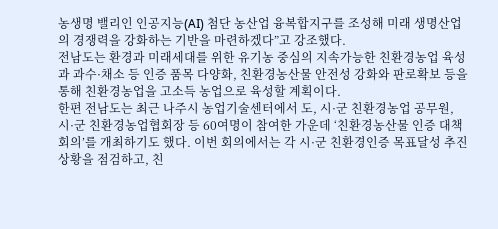농생명 밸리인 인공지능(AI) 첨단 농산업 융복합지구를 조성해 미래 생명산업의 경쟁력을 강화하는 기반을 마련하겠다”고 강조했다.
전남도는 환경과 미래세대를 위한 유기농 중심의 지속가능한 친환경농업 육성과 과수·채소 등 인증 품목 다양화, 친환경농산물 안전성 강화와 판로확보 등을 통해 친환경농업을 고소득 농업으로 육성할 계획이다.
한편 전남도는 최근 나주시 농업기술센터에서 도, 시·군 친환경농업 공무원, 시·군 친환경농업협회장 등 60여명이 참여한 가운데 ‘친환경농산물 인증 대책 회의’를 개최하기도 했다. 이번 회의에서는 각 시·군 친환경인증 목표달성 추진상황을 점검하고, 친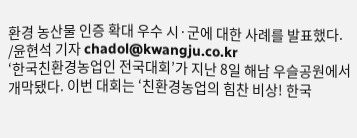환경 농산물 인증 확대 우수 시·군에 대한 사례를 발표했다.
/윤현석 기자 chadol@kwangju.co.kr
‘한국친환경농업인 전국대회’가 지난 8일 해남 우슬공원에서 개막됐다. 이번 대회는 ‘친환경농업의 힘찬 비상! 한국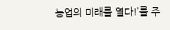농업의 미래를 열다!’를 주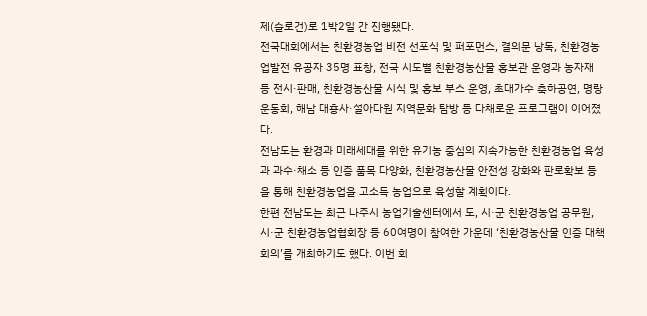제(슬로건)로 1박2일 간 진행됐다.
전국대회에서는 친환경농업 비전 선포식 및 퍼포먼스, 결의문 낭독, 친환경농업발전 유공자 35명 표창, 전국 시도별 친환경농산물 홍보관 운영과 농자재 등 전시·판매, 친환경농산물 시식 및 홍보 부스 운영, 초대가수 축하공연, 명랑 운동회, 해남 대흥사·설아다원 지역문화 탐방 등 다채로운 프로그램이 이어졌다.
전남도는 환경과 미래세대를 위한 유기농 중심의 지속가능한 친환경농업 육성과 과수·채소 등 인증 품목 다양화, 친환경농산물 안전성 강화와 판로확보 등을 통해 친환경농업을 고소득 농업으로 육성할 계획이다.
한편 전남도는 최근 나주시 농업기술센터에서 도, 시·군 친환경농업 공무원, 시·군 친환경농업협회장 등 60여명이 참여한 가운데 ‘친환경농산물 인증 대책 회의’를 개최하기도 했다. 이번 회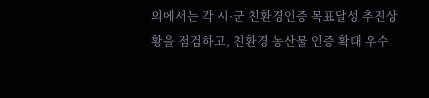의에서는 각 시·군 친환경인증 목표달성 추진상황을 점검하고, 친환경 농산물 인증 확대 우수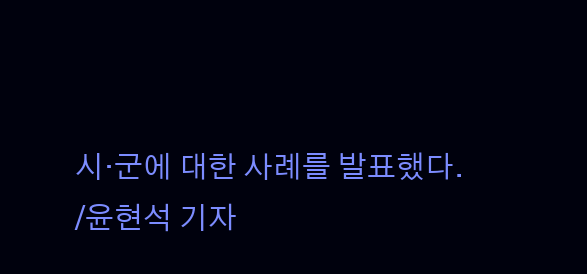시·군에 대한 사례를 발표했다.
/윤현석 기자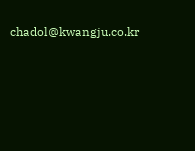chadol@kwangju.co.kr